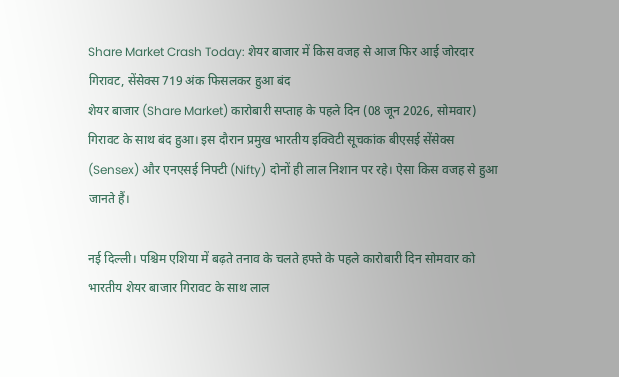Share Market Crash Today: शेयर बाजार में किस वजह से आज फिर आई जोरदार गिरावट, सेंसेक्स 719 अंक फिसलकर हुआ बंद
शेयर बाजार (Share Market) कारोबारी सप्ताह के पहले दिन (08 जून 2026, सोमवार) गिरावट के साथ बंद हुआ। इस दौरान प्रमुख भारतीय इक्विटी सूचकांक बीएसई सेंसेक्स (Sensex) और एनएसई निफ्टी (Nifty) दोनों ही लाल निशान पर रहे। ऐसा किस वजह से हुआ जानते हैं।

नई दिल्ली। पश्चिम एशिया में बढ़ते तनाव के चलते हफ्ते के पहले कारोबारी दिन सोमवार को भारतीय शेयर बाजार गिरावट के साथ लाल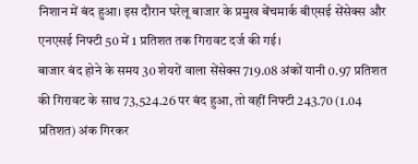निशान में बंद हुआ। इस दौरान घरेलू बाजार के प्रमुख बेंचमार्क बीएसई सेंसेक्स और एनएसई निफ्टी 50 में 1 प्रतिशत तक गिरावट दर्ज की गई।
बाजार बंद होने के समय 30 शेयरों वाला सेंसेक्स 719.08 अंकों यानी 0.97 प्रतिशत की गिरावट के साथ 73,524.26 पर बंद हुआ, तो वहीं निफ्टी 243.70 (1.04 प्रतिशत) अंक गिरकर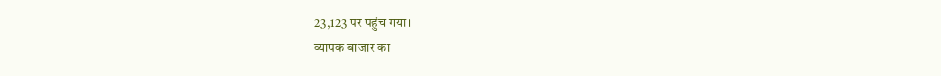23,123 पर पहुंच गया।
व्यापक बाजार का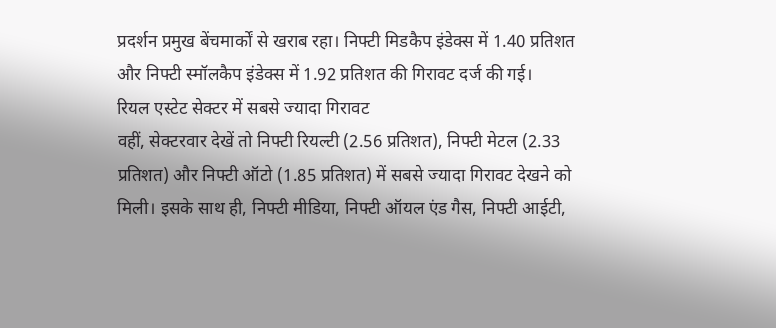प्रदर्शन प्रमुख बेंचमार्कों से खराब रहा। निफ्टी मिडकैप इंडेक्स में 1.40 प्रतिशत और निफ्टी स्मॉलकैप इंडेक्स में 1.92 प्रतिशत की गिरावट दर्ज की गई।
रियल एस्टेट सेक्टर में सबसे ज्यादा गिरावट
वहीं, सेक्टरवार देखें तो निफ्टी रियल्टी (2.56 प्रतिशत), निफ्टी मेटल (2.33 प्रतिशत) और निफ्टी ऑटो (1.85 प्रतिशत) में सबसे ज्यादा गिरावट देखने को मिली। इसके साथ ही, निफ्टी मीडिया, निफ्टी ऑयल एंड गैस, निफ्टी आईटी,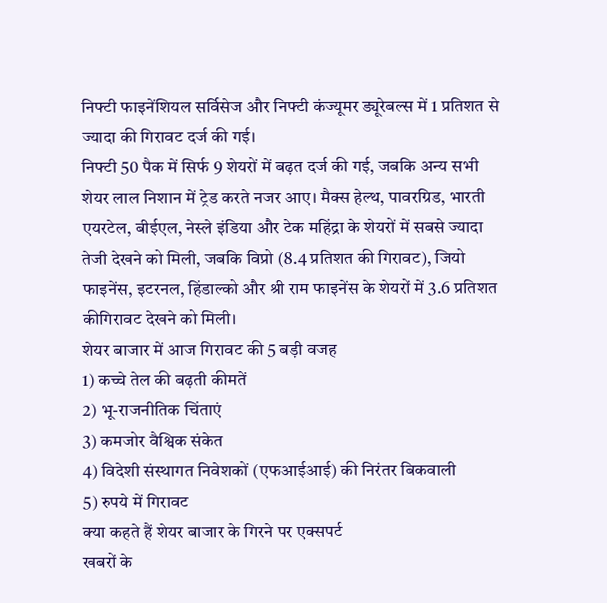निफ्टी फाइनेंशियल सर्विसेज और निफ्टी कंज्यूमर ड्यूरेबल्स में 1 प्रतिशत से ज्यादा की गिरावट दर्ज की गई।
निफ्टी 50 पैक में सिर्फ 9 शेयरों में बढ़त दर्ज की गई, जबकि अन्य सभी शेयर लाल निशान में ट्रेड करते नजर आए। मैक्स हेल्थ, पावरग्रिड, भारती एयरटेल, बीईएल, नेस्ले इंडिया और टेक महिंद्रा के शेयरों में सबसे ज्यादा तेजी देखने को मिली, जबकि विप्रो (8.4 प्रतिशत की गिरावट), जियो फाइनेंस, इटरनल, हिंडाल्को और श्री राम फाइनेंस के शेयरों में 3.6 प्रतिशत कीगिरावट देखने को मिली।
शेयर बाजार में आज गिरावट की 5 बड़ी वजह
1) कच्चे तेल की बढ़ती कीमतें
2) भू-राजनीतिक चिंताएं
3) कमजोर वैश्विक संकेत
4) विदेशी संस्थागत निवेशकों (एफआईआई) की निरंतर बिकवाली
5) रुपये में गिरावट
क्या कहते हैं शेयर बाजार के गिरने पर एक्सपर्ट
खबरों के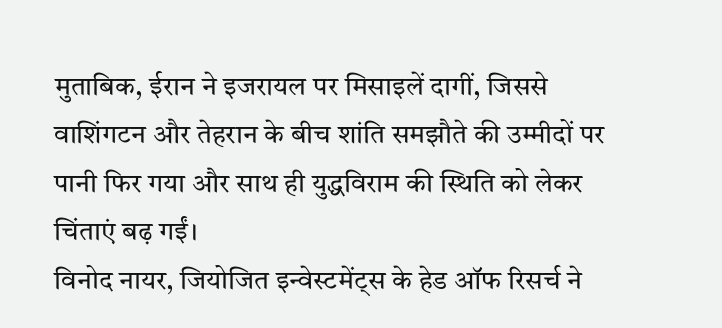मुताबिक, ईरान ने इजरायल पर मिसाइलें दागीं, जिससे वाशिंगटन और तेहरान के बीच शांति समझौते की उम्मीदों पर पानी फिर गया और साथ ही युद्धविराम की स्थिति को लेकर चिंताएं बढ़ गईं।
विनोद नायर, जियोजित इन्वेस्टमेंट्स के हेड ऑफ रिसर्च ने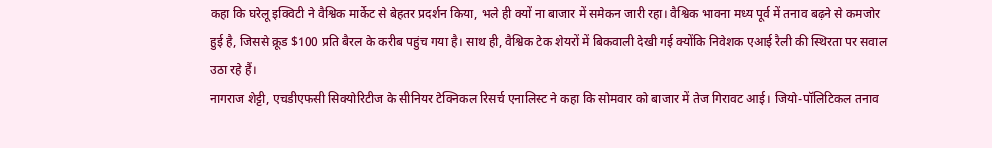कहा कि घरेलू इक्विटी ने वैश्विक मार्केट से बेहतर प्रदर्शन किया, भले ही क्यों ना बाजार में समेकन जारी रहा। वैश्विक भावना मध्य पूर्व में तनाव बढ़ने से कमजोर हुई है, जिससे क्रूड $100 प्रति बैरल के करीब पहुंच गया है। साथ ही, वैश्विक टेक शेयरों में बिकवाली देखी गई क्योंकि निवेशक एआई रैली की स्थिरता पर सवाल उठा रहे हैं।
नागराज शेट्टी, एचडीएफसी सिक्योरिटीज के सीनियर टेक्निकल रिसर्च एनालिस्ट ने कहा कि सोमवार को बाजार में तेज गिरावट आई। जियो-पॉलिटिकल तनाव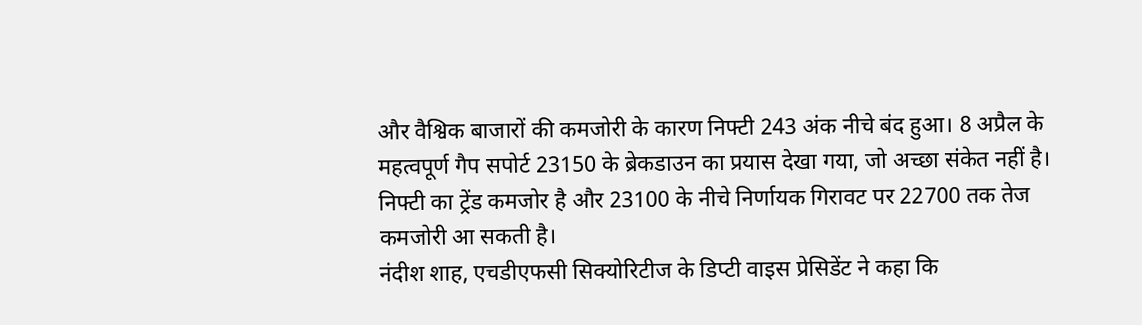और वैश्विक बाजारों की कमजोरी के कारण निफ्टी 243 अंक नीचे बंद हुआ। 8 अप्रैल के महत्वपूर्ण गैप सपोर्ट 23150 के ब्रेकडाउन का प्रयास देखा गया, जो अच्छा संकेत नहीं है। निफ्टी का ट्रेंड कमजोर है और 23100 के नीचे निर्णायक गिरावट पर 22700 तक तेज कमजोरी आ सकती है।
नंदीश शाह, एचडीएफसी सिक्योरिटीज के डिप्टी वाइस प्रेसिडेंट ने कहा कि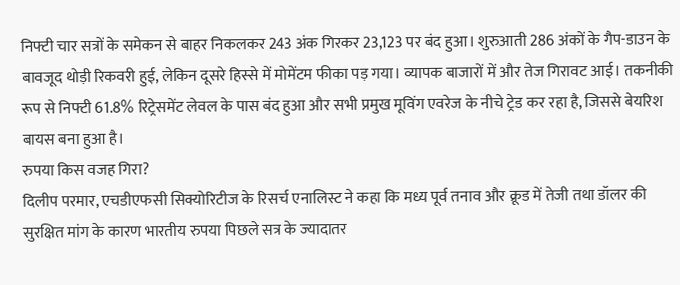निफ्टी चार सत्रों के समेकन से बाहर निकलकर 243 अंक गिरकर 23,123 पर बंद हुआ। शुरुआती 286 अंकों के गैप-डाउन के बावजूद थोड़ी रिकवरी हुई, लेकिन दूसरे हिस्से में मोमेंटम फीका पड़ गया। व्यापक बाजारों में और तेज गिरावट आई। तकनीकी रूप से निफ्टी 61.8% रिट्रेसमेंट लेवल के पास बंद हुआ और सभी प्रमुख मूविंग एवरेज के नीचे ट्रेड कर रहा है, जिससे बेयरिश बायस बना हुआ है।
रुपया किस वजह गिरा?
दिलीप परमार, एचडीएफसी सिक्योरिटीज के रिसर्च एनालिस्ट ने कहा कि मध्य पूर्व तनाव और क्रूड में तेजी तथा डॉलर की सुरक्षित मांग के कारण भारतीय रुपया पिछले सत्र के ज्यादातर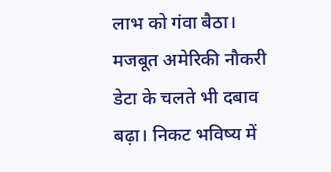लाभ को गंवा बैठा। मजबूत अमेरिकी नौकरी डेटा के चलते भी दबाव बढ़ा। निकट भविष्य में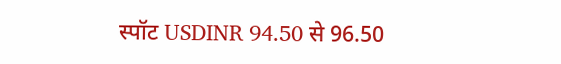स्पॉट USDINR 94.50 से 96.50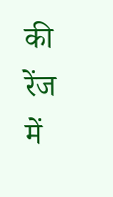की रेंज में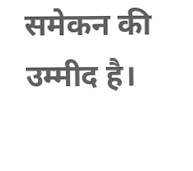समेकन की उम्मीद है।